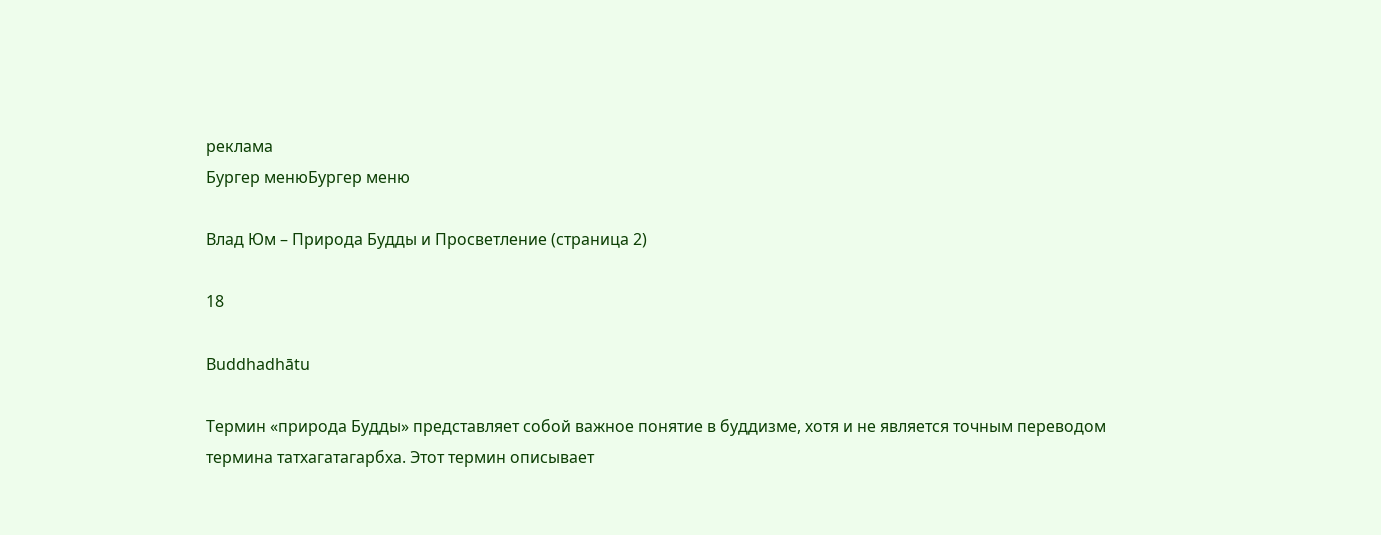реклама
Бургер менюБургер меню

Влад Юм – Природа Будды и Просветление (страница 2)

18

Buddhadhātu

Термин «природа Будды» представляет собой важное понятие в буддизме, хотя и не является точным переводом термина татхагатагарбха. Этот термин описывает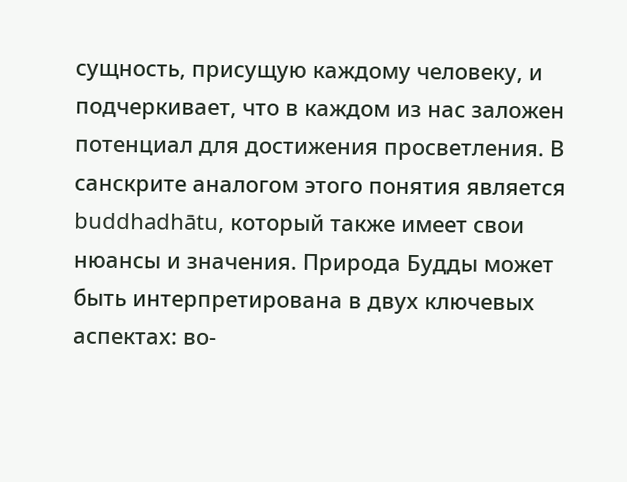сущность, присущую каждому человеку, и подчеркивает, что в каждом из нас заложен потенциал для достижения просветления. В санскрите аналогом этого понятия является buddhadhātu, который также имеет свои нюансы и значения. Природа Будды может быть интерпретирована в двух ключевых аспектах: во-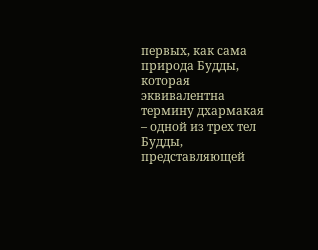первых, как сама природа Будды, которая эквивалентна термину дхармакая – одной из трех тел Будды, представляющей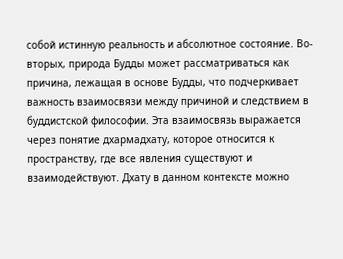собой истинную реальность и абсолютное состояние. Во-вторых, природа Будды может рассматриваться как причина, лежащая в основе Будды, что подчеркивает важность взаимосвязи между причиной и следствием в буддистской философии. Эта взаимосвязь выражается через понятие дхармадхату, которое относится к пространству, где все явления существуют и взаимодействуют. Дхату в данном контексте можно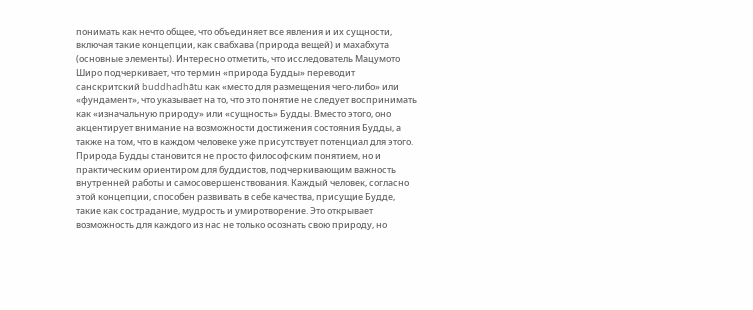понимать как нечто общее, что объединяет все явления и их сущности, включая такие концепции, как свабхава (природа вещей) и махабхута (основные элементы). Интересно отметить, что исследователь Мацумото Широ подчеркивает, что термин «природа Будды» переводит санскритский buddhadhātu как «место для размещения чего-либо» или «фундамент», что указывает на то, что это понятие не следует воспринимать как «изначальную природу» или «сущность» Будды. Вместо этого, оно акцентирует внимание на возможности достижения состояния Будды, а также на том, что в каждом человеке уже присутствует потенциал для этого. Природа Будды становится не просто философским понятием, но и практическим ориентиром для буддистов, подчеркивающим важность внутренней работы и самосовершенствования. Каждый человек, согласно этой концепции, способен развивать в себе качества, присущие Будде, такие как сострадание, мудрость и умиротворение. Это открывает возможность для каждого из нас не только осознать свою природу, но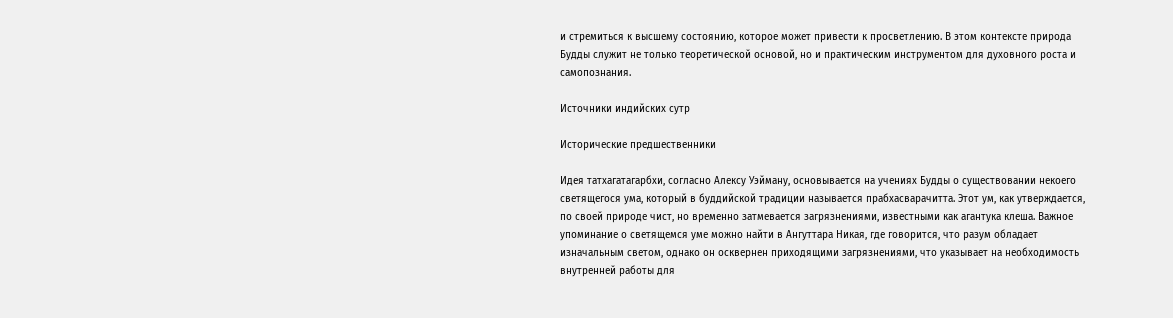и стремиться к высшему состоянию, которое может привести к просветлению. В этом контексте природа Будды служит не только теоретической основой, но и практическим инструментом для духовного роста и самопознания.

Источники индийских сутр

Исторические предшественники

Идея татхагатагарбхи, согласно Алексу Уэйману, основывается на учениях Будды о существовании некоего светящегося ума, который в буддийской традиции называется прабхасварачитта. Этот ум, как утверждается, по своей природе чист, но временно затмевается загрязнениями, известными как агантука клеша. Важное упоминание о светящемся уме можно найти в Ангуттара Никая, где говорится, что разум обладает изначальным светом, однако он осквернен приходящими загрязнениями, что указывает на необходимость внутренней работы для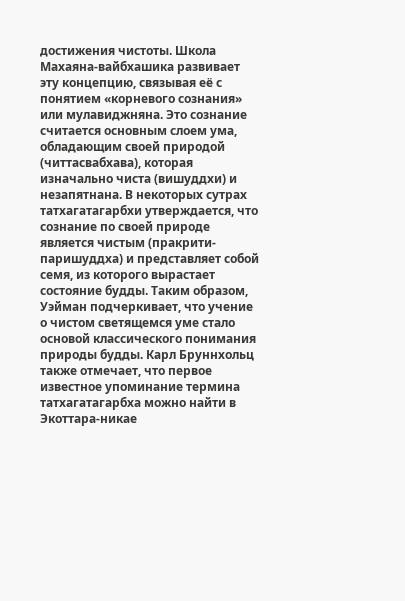достижения чистоты. Школа Махаяна-вайбхашика развивает эту концепцию, связывая её с понятием «корневого сознания» или мулавиджняна. Это сознание считается основным слоем ума, обладающим своей природой (читтасвабхава), которая изначально чиста (вишуддхи) и незапятнана. В некоторых сутрах татхагатагарбхи утверждается, что сознание по своей природе является чистым (пракрити-паришуддха) и представляет собой семя, из которого вырастает состояние будды. Таким образом, Уэйман подчеркивает, что учение о чистом светящемся уме стало основой классического понимания природы будды. Карл Бруннхольц также отмечает, что первое известное упоминание термина татхагатагарбха можно найти в Экоттара-никае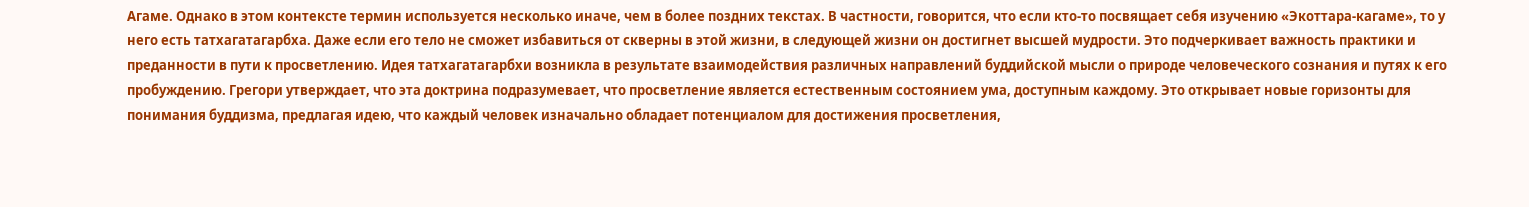Агаме. Однако в этом контексте термин используется несколько иначе, чем в более поздних текстах. В частности, говорится, что если кто-то посвящает себя изучению «Экоттара-кагаме», то у него есть татхагатагарбха. Даже если его тело не сможет избавиться от скверны в этой жизни, в следующей жизни он достигнет высшей мудрости. Это подчеркивает важность практики и преданности в пути к просветлению. Идея татхагатагарбхи возникла в результате взаимодействия различных направлений буддийской мысли о природе человеческого сознания и путях к его пробуждению. Грегори утверждает, что эта доктрина подразумевает, что просветление является естественным состоянием ума, доступным каждому. Это открывает новые горизонты для понимания буддизма, предлагая идею, что каждый человек изначально обладает потенциалом для достижения просветления,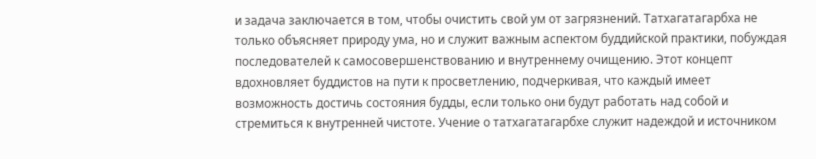и задача заключается в том, чтобы очистить свой ум от загрязнений. Татхагатагарбха не только объясняет природу ума, но и служит важным аспектом буддийской практики, побуждая последователей к самосовершенствованию и внутреннему очищению. Этот концепт вдохновляет буддистов на пути к просветлению, подчеркивая, что каждый имеет возможность достичь состояния будды, если только они будут работать над собой и стремиться к внутренней чистоте. Учение о татхагатагарбхе служит надеждой и источником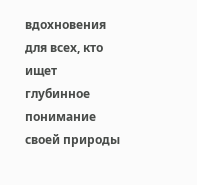вдохновения для всех, кто ищет глубинное понимание своей природы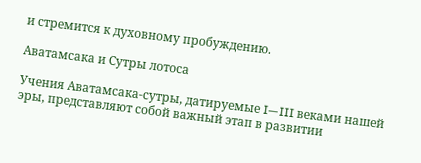и стремится к духовному пробуждению.

Аватамсака и Сутры лотоса

Учения Аватамсака-сутры, датируемые I—III веками нашей эры, представляют собой важный этап в развитии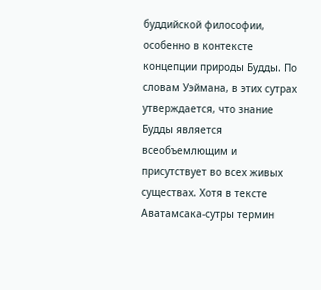буддийской философии, особенно в контексте концепции природы Будды. По словам Уэймана, в этих сутрах утверждается, что знание Будды является всеобъемлющим и присутствует во всех живых существах. Хотя в тексте Аватамсака-сутры термин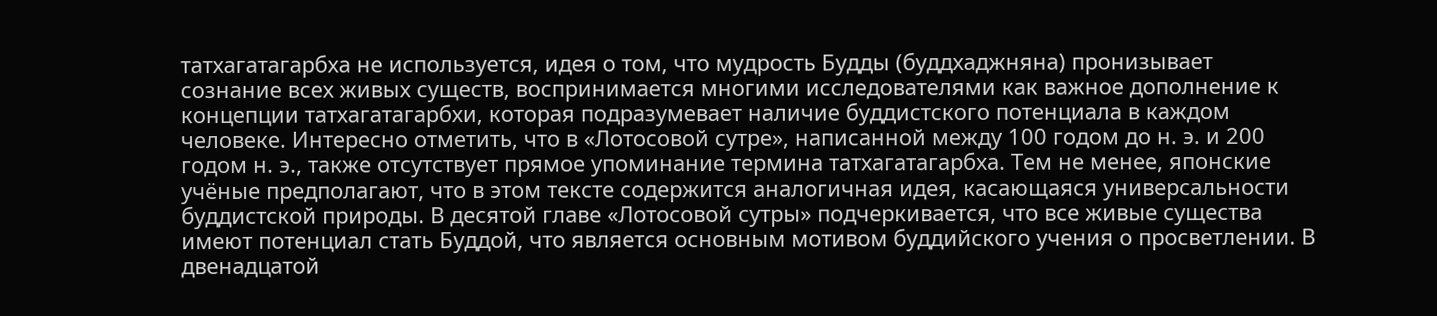татхагатагарбха не используется, идея о том, что мудрость Будды (буддхаджняна) пронизывает сознание всех живых существ, воспринимается многими исследователями как важное дополнение к концепции татхагатагарбхи, которая подразумевает наличие буддистского потенциала в каждом человеке. Интересно отметить, что в «Лотосовой сутре», написанной между 100 годом до н. э. и 200 годом н. э., также отсутствует прямое упоминание термина татхагатагарбха. Тем не менее, японские учёные предполагают, что в этом тексте содержится аналогичная идея, касающаяся универсальности буддистской природы. В десятой главе «Лотосовой сутры» подчеркивается, что все живые существа имеют потенциал стать Буддой, что является основным мотивом буддийского учения о просветлении. В двенадцатой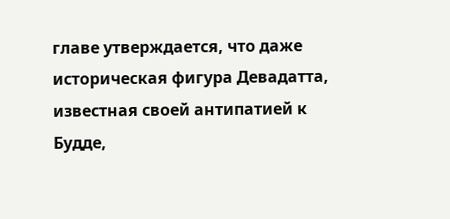главе утверждается, что даже историческая фигура Девадатта, известная своей антипатией к Будде,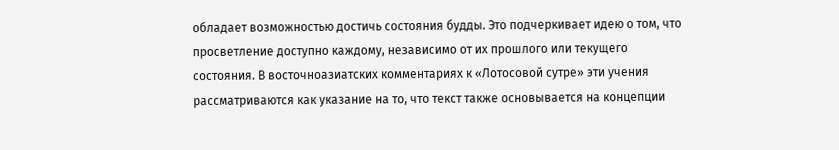обладает возможностью достичь состояния будды. Это подчеркивает идею о том, что просветление доступно каждому, независимо от их прошлого или текущего состояния. В восточноазиатских комментариях к «Лотосовой сутре» эти учения рассматриваются как указание на то, что текст также основывается на концепции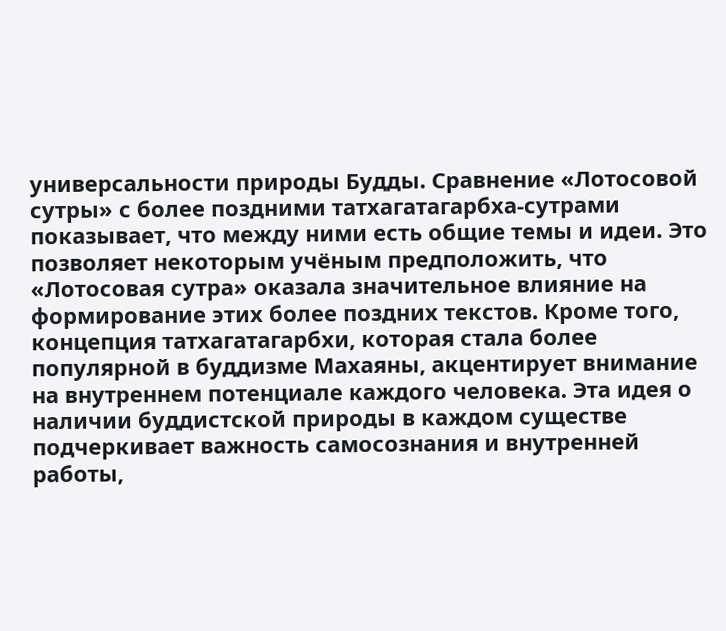универсальности природы Будды. Сравнение «Лотосовой сутры» с более поздними татхагатагарбха-сутрами показывает, что между ними есть общие темы и идеи. Это позволяет некоторым учёным предположить, что «Лотосовая сутра» оказала значительное влияние на формирование этих более поздних текстов. Кроме того, концепция татхагатагарбхи, которая стала более популярной в буддизме Махаяны, акцентирует внимание на внутреннем потенциале каждого человека. Эта идея о наличии буддистской природы в каждом существе подчеркивает важность самосознания и внутренней работы,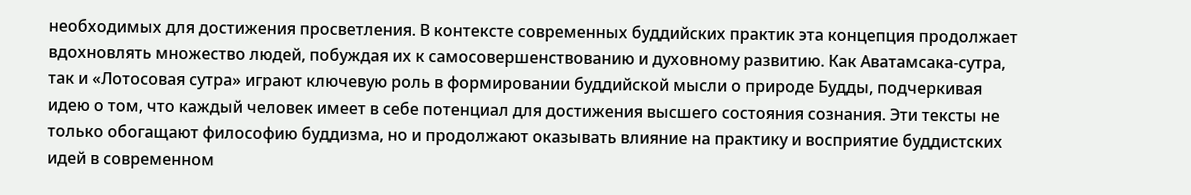необходимых для достижения просветления. В контексте современных буддийских практик эта концепция продолжает вдохновлять множество людей, побуждая их к самосовершенствованию и духовному развитию. Как Аватамсака-сутра, так и «Лотосовая сутра» играют ключевую роль в формировании буддийской мысли о природе Будды, подчеркивая идею о том, что каждый человек имеет в себе потенциал для достижения высшего состояния сознания. Эти тексты не только обогащают философию буддизма, но и продолжают оказывать влияние на практику и восприятие буддистских идей в современном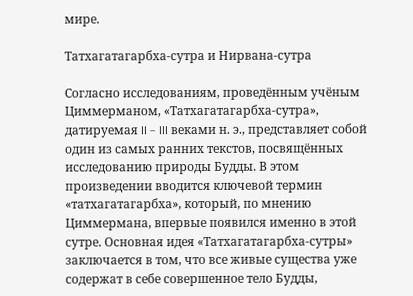мире.

Татхагатагарбха-сутра и Нирвана-сутра

Согласно исследованиям, проведённым учёным Циммерманом, «Татхагатагарбха-сутра», датируемая II – III веками н. э., представляет собой один из самых ранних текстов, посвящённых исследованию природы Будды. В этом произведении вводится ключевой термин «татхагатагарбха», который, по мнению Циммермана, впервые появился именно в этой сутре. Основная идея «Татхагатагарбха-сутры» заключается в том, что все живые существа уже содержат в себе совершенное тело Будды,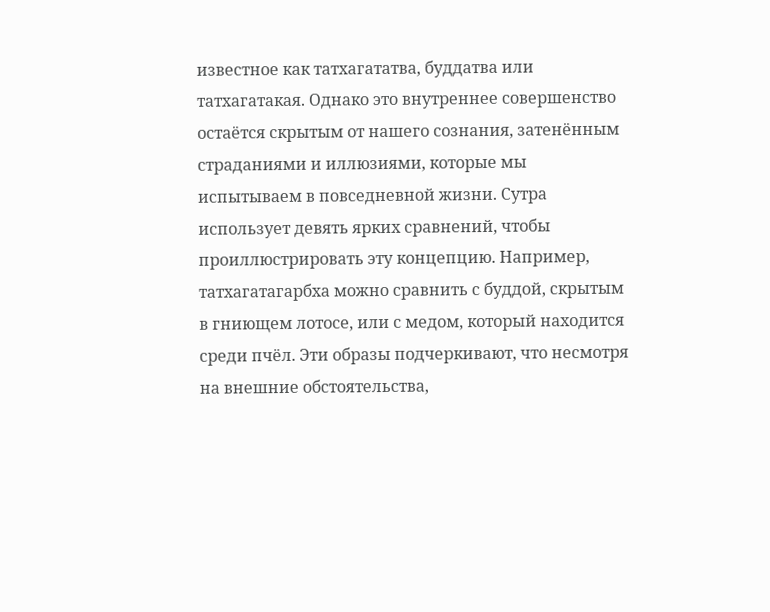известное как татхагататва, буддатва или татхагатакая. Однако это внутреннее совершенство остаётся скрытым от нашего сознания, затенённым страданиями и иллюзиями, которые мы испытываем в повседневной жизни. Сутра использует девять ярких сравнений, чтобы проиллюстрировать эту концепцию. Например, татхагатагарбха можно сравнить с буддой, скрытым в гниющем лотосе, или с медом, который находится среди пчёл. Эти образы подчеркивают, что несмотря на внешние обстоятельства,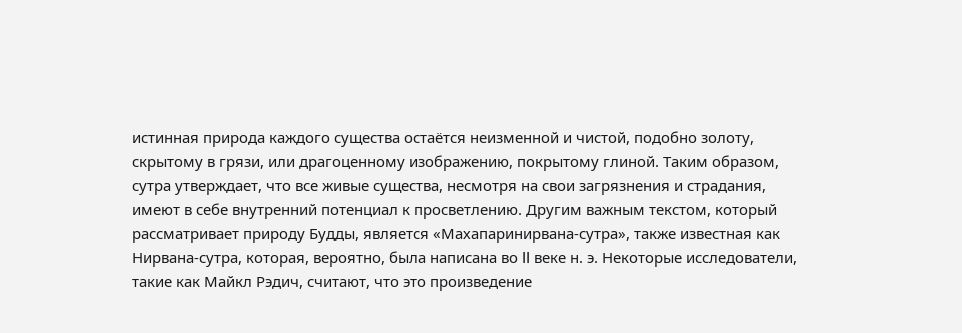истинная природа каждого существа остаётся неизменной и чистой, подобно золоту, скрытому в грязи, или драгоценному изображению, покрытому глиной. Таким образом, сутра утверждает, что все живые существа, несмотря на свои загрязнения и страдания, имеют в себе внутренний потенциал к просветлению. Другим важным текстом, который рассматривает природу Будды, является «Махапаринирвана-сутра», также известная как Нирвана-сутра, которая, вероятно, была написана во II веке н. э. Некоторые исследователи, такие как Майкл Рэдич, считают, что это произведение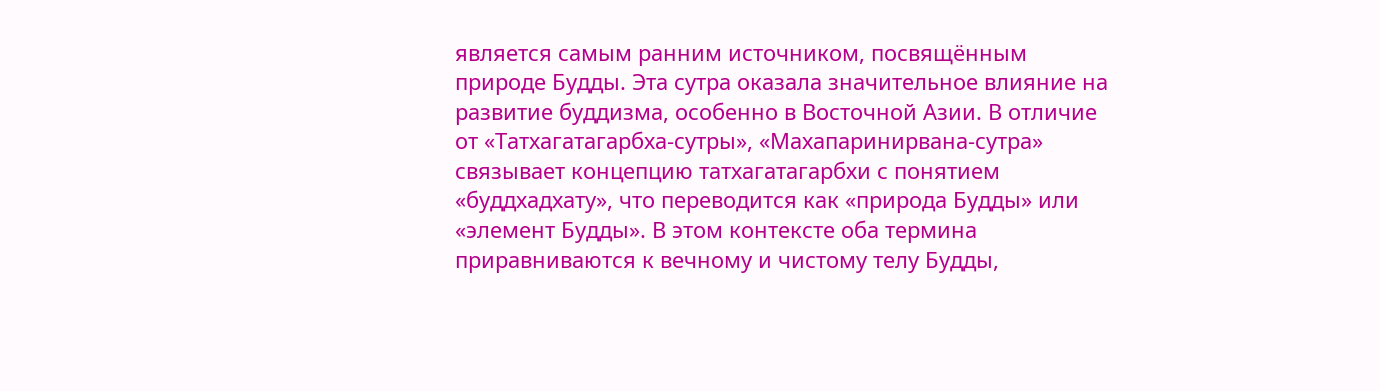является самым ранним источником, посвящённым природе Будды. Эта сутра оказала значительное влияние на развитие буддизма, особенно в Восточной Азии. В отличие от «Татхагатагарбха-сутры», «Махапаринирвана-сутра» связывает концепцию татхагатагарбхи с понятием «буддхадхату», что переводится как «природа Будды» или «элемент Будды». В этом контексте оба термина приравниваются к вечному и чистому телу Будды,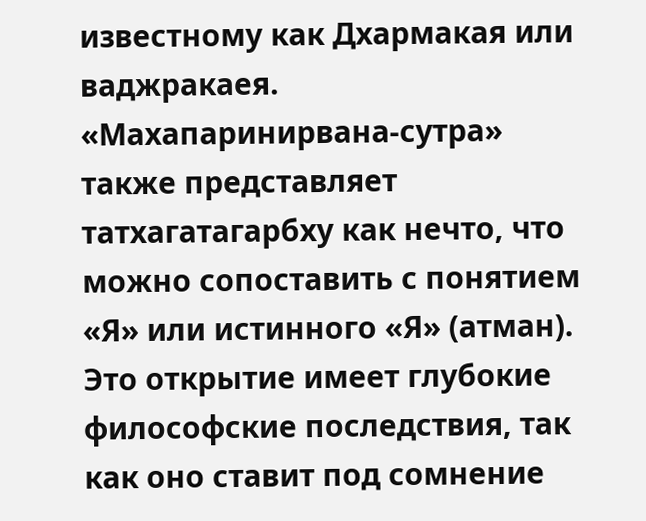известному как Дхармакая или ваджракаея. «Махапаринирвана-сутра» также представляет татхагатагарбху как нечто, что можно сопоставить с понятием «Я» или истинного «Я» (атман). Это открытие имеет глубокие философские последствия, так как оно ставит под сомнение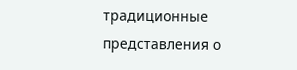традиционные представления о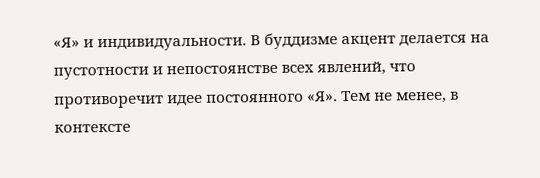«Я» и индивидуальности. В буддизме акцент делается на пустотности и непостоянстве всех явлений, что противоречит идее постоянного «Я». Тем не менее, в контексте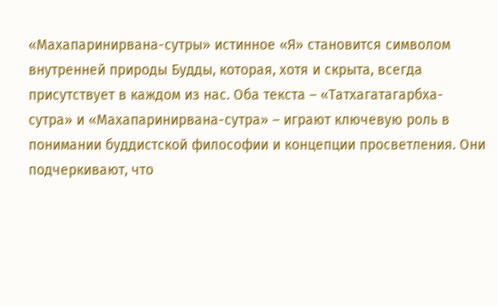«Махапаринирвана-сутры» истинное «Я» становится символом внутренней природы Будды, которая, хотя и скрыта, всегда присутствует в каждом из нас. Оба текста – «Татхагатагарбха-сутра» и «Махапаринирвана-сутра» – играют ключевую роль в понимании буддистской философии и концепции просветления. Они подчеркивают, что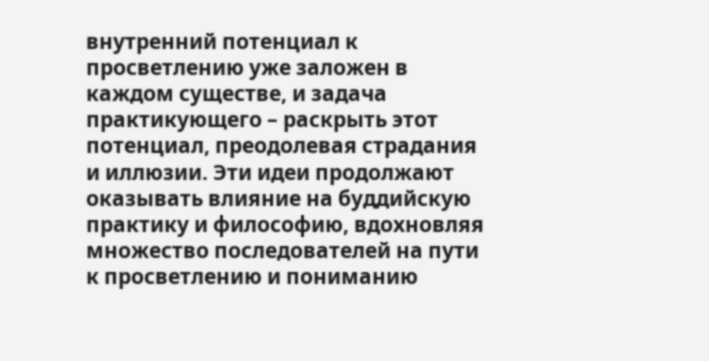внутренний потенциал к просветлению уже заложен в каждом существе, и задача практикующего – раскрыть этот потенциал, преодолевая страдания и иллюзии. Эти идеи продолжают оказывать влияние на буддийскую практику и философию, вдохновляя множество последователей на пути к просветлению и пониманию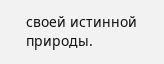своей истинной природы.